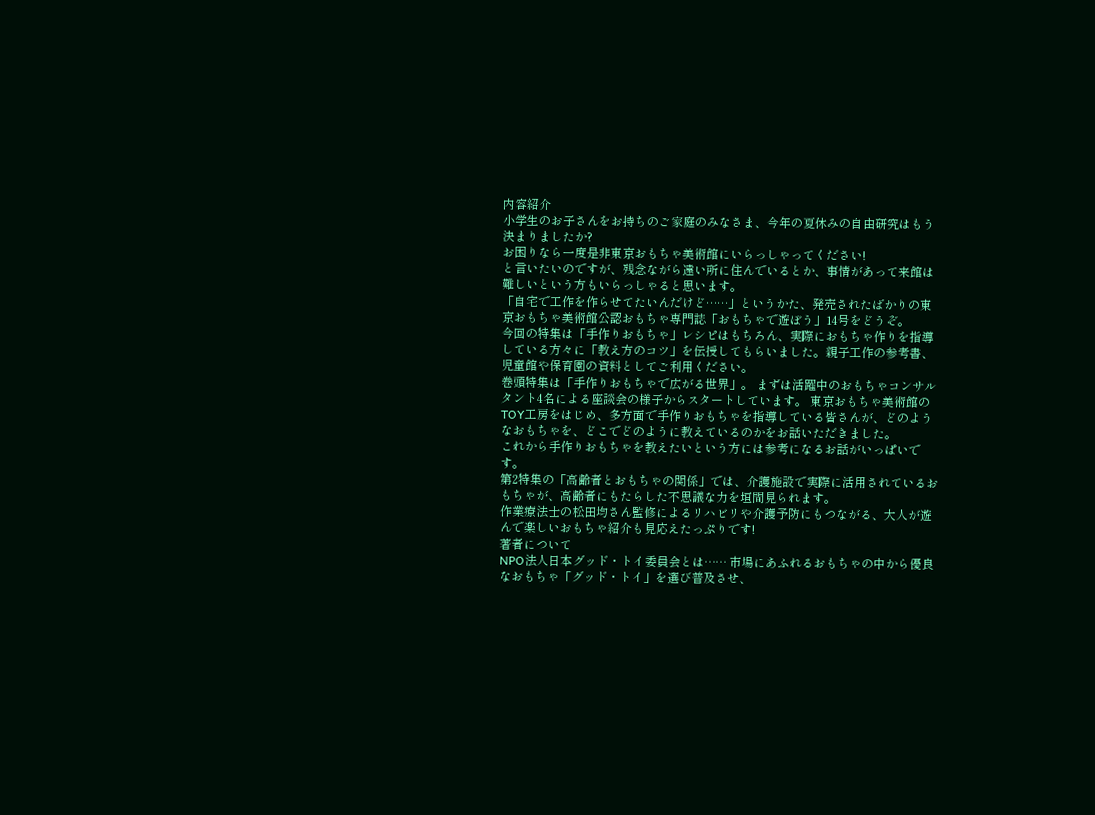内容紹介
小学生のお子さんをお持ちのご家庭のみなさま、今年の夏休みの自由研究はもう決まりましたか?
お困りなら一度是非東京おもちゃ美術館にいらっしゃってください!
と言いたいのですが、残念ながら遠い所に住んでいるとか、事情があって来館は難しいという方もいらっしゃると思います。
「自宅で工作を作らせてたいんだけど……」というかた、発売されたばかりの東京おもちゃ美術館公認おもちゃ専門誌「おもちゃで遊ぼう」14号をどうぞ。
今回の特集は「手作りおもちゃ」レシピはもちろん、実際におもちゃ作りを指導している方々に「教え方のコツ」を伝授してもらいました。親子工作の参考書、児童館や保育園の資料としてご利用ください。
巻頭特集は「手作りおもちゃで広がる世界」。 まずは活躍中のおもちゃコンサルタント4名による座談会の様子からスタートしています。 東京おもちゃ美術館のTOY工房をはじめ、多方面で手作りおもちゃを指導している皆さんが、どのようなおもちゃを、どこでどのように教えているのかをお話いただきました。
これから手作りおもちゃを教えたいという方には参考になるお話がいっぱいです。
第2特集の「高齢者とおもちゃの関係」では、介護施設で実際に活用されているおもちゃが、高齢者にもたらした不思議な力を垣間見られます。
作業療法士の松田均さん監修によるリハビリや介護予防にもつながる、大人が遊んで楽しいおもちゃ紹介も見応えたっぷりです!
著者について
NPO法人日本グッド・トイ委員会とは…… 市場にあふれるおもちゃの中から優良なおもちゃ「グッド・トイ」を選び普及させ、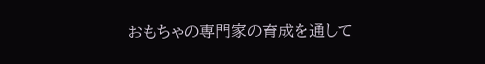おもちゃの専門家の育成を通して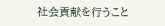社会貢献を行うこと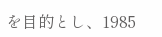を目的とし、1985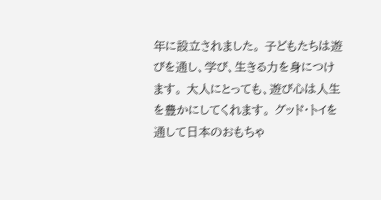年に設立されました。 子どもたちは遊びを通し、学び、生きる力を身につけます。 大人にとっても、遊び心は人生を豊かにしてくれます。 グッド・トイを通して日本のおもちゃ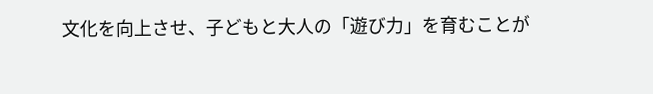文化を向上させ、子どもと大人の「遊び力」を育むことが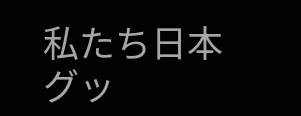私たち日本グッ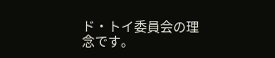ド・トイ委員会の理念です。